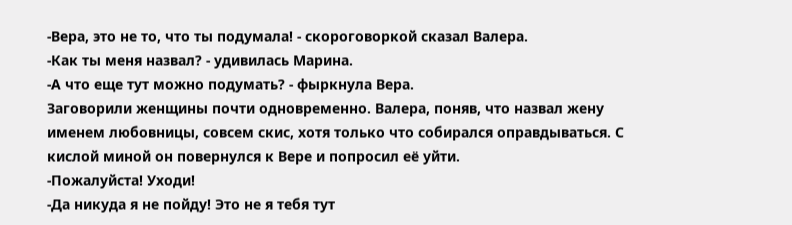-Вера, это не то, что ты подумала! - скороговоркой сказал Валера.
-Как ты меня назвал? - удивилась Марина.
-А что еще тут можно подумать? - фыркнула Вера.
Заговорили женщины почти одновременно. Валера, поняв, что назвал жену именем любовницы, совсем скис, хотя только что собирался оправдываться. С кислой миной он повернулся к Вере и попросил её уйти.
-Пожалуйста! Уходи!
-Да никуда я не пойду! Это не я тебя тут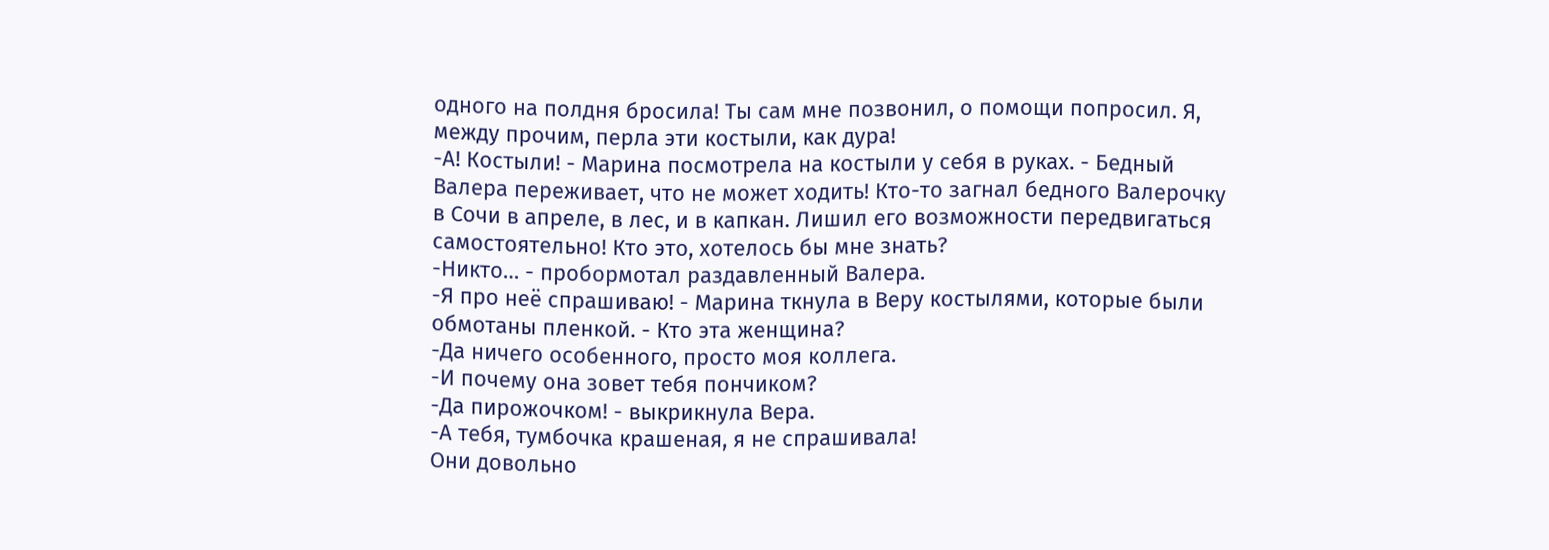одного на полдня бросила! Ты сам мне позвонил, о помощи попросил. Я, между прочим, перла эти костыли, как дура!
-А! Костыли! - Марина посмотрела на костыли у себя в руках. - Бедный Валера переживает, что не может ходить! Кто-то загнал бедного Валерочку в Сочи в апреле, в лес, и в капкан. Лишил его возможности передвигаться самостоятельно! Кто это, хотелось бы мне знать?
-Никто… - пробормотал раздавленный Валера.
-Я про неё спрашиваю! - Марина ткнула в Веру костылями, которые были обмотаны пленкой. - Кто эта женщина?
-Да ничего особенного, просто моя коллега.
-И почему она зовет тебя пончиком?
-Да пирожочком! - выкрикнула Вера.
-А тебя, тумбочка крашеная, я не спрашивала!
Они довольно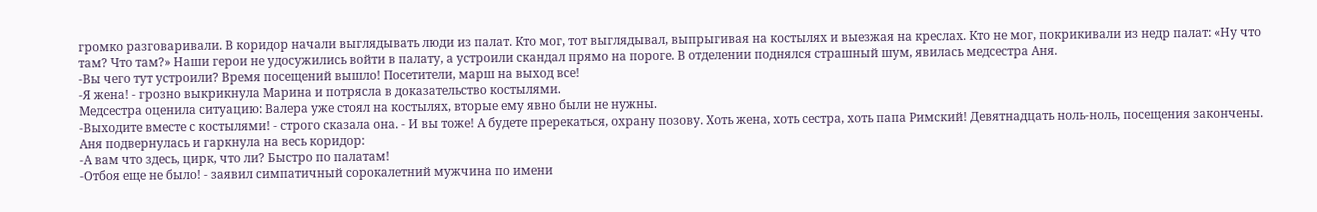громко разговаривали. В коридор начали выглядывать люди из палат. Кто мог, тот выглядывал, выпрыгивая на костылях и выезжая на креслах. Кто не мог, покрикивали из недр палат: «Ну что там? Что там?» Наши герои не удосужились войти в палату, а устроили скандал прямо на пороге. В отделении поднялся страшный шум, явилась медсестра Аня.
-Вы чего тут устроили? Время посещений вышло! Посетители, марш на выход все!
-Я жена! - грозно выкрикнула Марина и потрясла в доказательство костылями.
Медсестра оценила ситуацию: Валера уже стоял на костылях, вторые ему явно были не нужны.
-Выходите вместе с костылями! - строго сказала она. - И вы тоже! А будете пререкаться, охрану позову. Хоть жена, хоть сестра, хоть папа Римский! Девятнадцать ноль-ноль, посещения закончены.
Аня подвернулась и гаркнула на весь коридор:
-А вам что здесь, цирк, что ли? Быстро по палатам!
-Отбоя еще не было! - заявил симпатичный сорокалетний мужчина по имени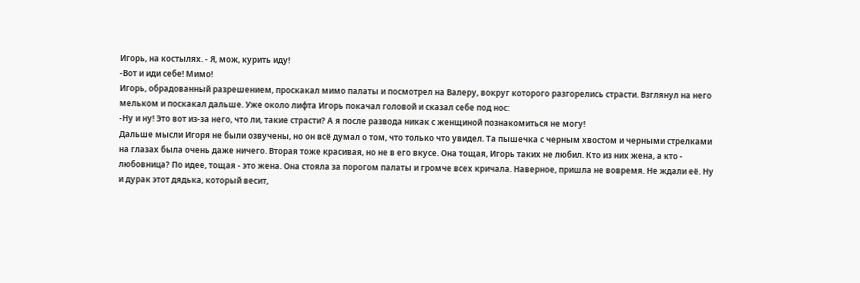Игорь, на костылях. - Я, мож, курить иду!
-Вот и иди себе! Мимо!
Игорь, обрадованный разрешением, проскакал мимо палаты и посмотрел на Валеру, вокруг которого разгорелись страсти. Взглянул на него мельком и поскакал дальше. Уже около лифта Игорь покачал головой и сказал себе под нос:
-Ну и ну! Это вот из-за него, что ли, такие страсти? А я после развода никак с женщиной познакомиться не могу!
Дальше мысли Игоря не были озвучены, но он всё думал о том, что только что увидел. Та пышечка с черным хвостом и черными стрелками на глазах была очень даже ничего. Вторая тоже красивая, но не в его вкусе. Она тощая, Игорь таких не любил. Кто из них жена, а кто - любовница? По идее, тощая - это жена. Она стояла за порогом палаты и громче всех кричала. Наверное, пришла не вовремя. Не ждали её. Ну и дурак этот дядька, который весит,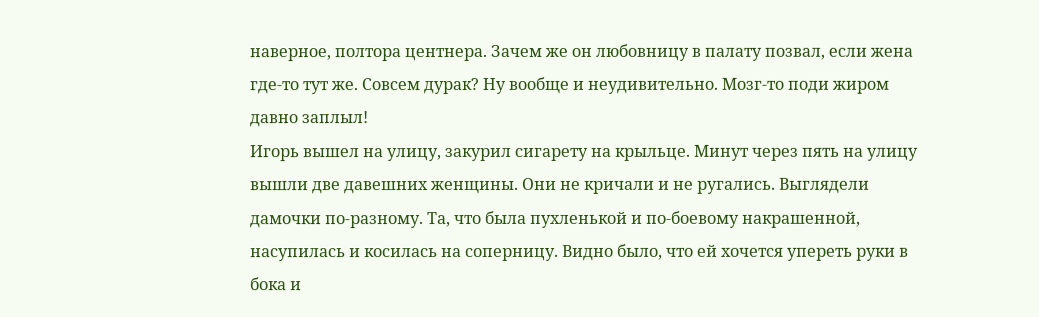наверное, полтора центнера. Зачем же он любовницу в палату позвал, если жена где-то тут же. Совсем дурак? Ну вообще и неудивительно. Мозг-то поди жиром давно заплыл!
Игорь вышел на улицу, закурил сигарету на крыльце. Минут через пять на улицу вышли две давешних женщины. Они не кричали и не ругались. Выглядели дамочки по-разному. Та, что была пухленькой и по-боевому накрашенной, насупилась и косилась на соперницу. Видно было, что ей хочется упереть руки в бока и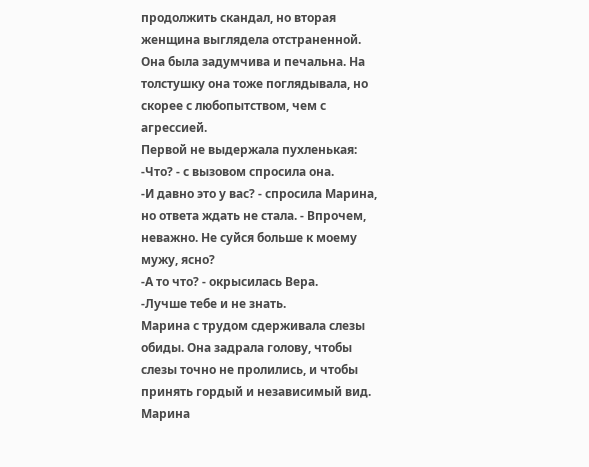продолжить скандал, но вторая женщина выглядела отстраненной. Она была задумчива и печальна. На толстушку она тоже поглядывала, но скорее с любопытством, чем с агрессией.
Первой не выдержала пухленькая:
-Что? - с вызовом спросила она.
-И давно это у вас? - спросила Марина, но ответа ждать не стала. - Впрочем, неважно. Не суйся больше к моему мужу, ясно?
-А то что? - окрысилась Вера.
-Лучше тебе и не знать.
Марина с трудом сдерживала слезы обиды. Она задрала голову, чтобы слезы точно не пролились, и чтобы принять гордый и независимый вид. Марина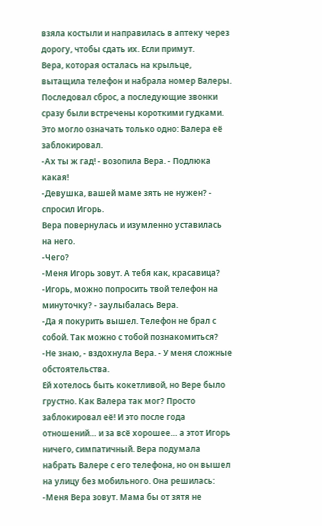взяла костыли и направилась в аптеку через дорогу, чтобы сдать их. Если примут.
Вера, которая осталась на крыльце, вытащила телефон и набрала номер Валеры. Последовал сброс, а последующие звонки сразу были встречены короткими гудками. Это могло означать только одно: Валера её заблокировал.
-Ах ты ж гад! - возопила Вера. - Подлюка какая!
-Девушка, вашей маме зять не нужен? - спросил Игорь.
Вера повернулась и изумленно уставилась на него.
-Чего?
-Меня Игорь зовут. А тебя как, красавица?
-Игорь, можно попросить твой телефон на минуточку? - заулыбалась Вера.
-Да я покурить вышел. Телефон не брал с собой. Так можно с тобой познакомиться?
-Не знаю, - вздохнула Вера. - У меня сложные обстоятельства.
Ей хотелось быть кокетливой, но Вере было грустно. Как Валера так мог? Просто заблокировал её! И это после года отношений… и за всё хорошее… а этот Игорь ничего, симпатичный. Вера подумала набрать Валере с его телефона, но он вышел на улицу без мобильного. Она решилась:
-Меня Вера зовут. Мама бы от зятя не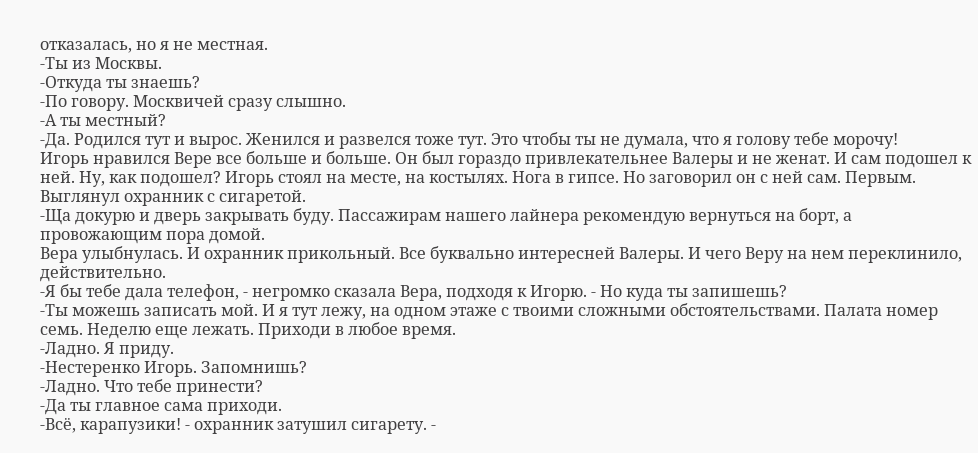отказалась, но я не местная.
-Ты из Москвы.
-Откуда ты знаешь?
-По говору. Москвичей сразу слышно.
-А ты местный?
-Да. Родился тут и вырос. Женился и развелся тоже тут. Это чтобы ты не думала, что я голову тебе морочу!
Игорь нравился Вере все больше и больше. Он был гораздо привлекательнее Валеры и не женат. И сам подошел к ней. Ну, как подошел? Игорь стоял на месте, на костылях. Нога в гипсе. Но заговорил он с ней сам. Первым.
Выглянул охранник с сигаретой.
-Ща докурю и дверь закрывать буду. Пассажирам нашего лайнера рекомендую вернуться на борт, а провожающим пора домой.
Вера улыбнулась. И охранник прикольный. Все буквально интересней Валеры. И чего Веру на нем переклинило, действительно.
-Я бы тебе дала телефон, - негромко сказала Вера, подходя к Игорю. - Но куда ты запишешь?
-Ты можешь записать мой. И я тут лежу, на одном этаже с твоими сложными обстоятельствами. Палата номер семь. Неделю еще лежать. Приходи в любое время.
-Ладно. Я приду.
-Нестеренко Игорь. Запомнишь?
-Ладно. Что тебе принести?
-Да ты главное сама приходи.
-Всё, карапузики! - охранник затушил сигарету. -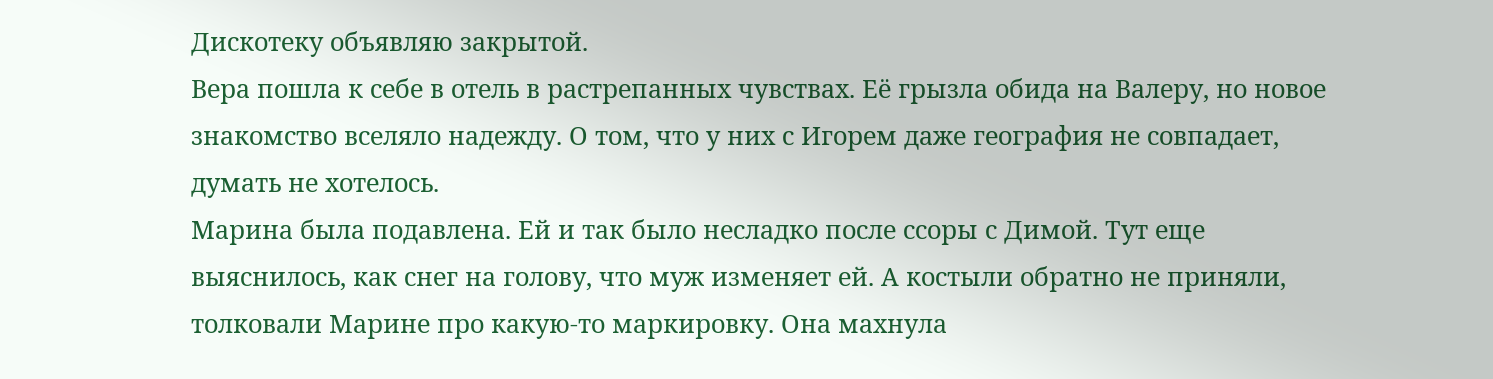Дискотеку объявляю закрытой.
Вера пошла к себе в отель в растрепанных чувствах. Её грызла обида на Валеру, но новое знакомство вселяло надежду. О том, что у них с Игорем даже география не совпадает, думать не хотелось.
Марина была подавлена. Ей и так было несладко после ссоры с Димой. Тут еще выяснилось, как снег на голову, что муж изменяет ей. А костыли обратно не приняли, толковали Марине про какую-то маркировку. Она махнула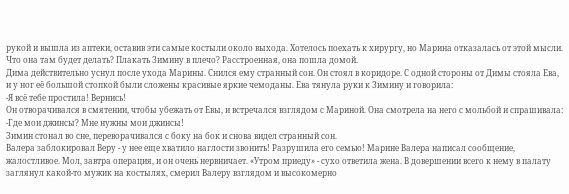рукой и вышла из аптеки, оставив эти самые костыли около выхода. Хотелось поехать к хирургу, но Марина отказалась от этой мысли. Что она там будет делать? Плакать Зимину в плечо? Расстроенная, она пошла домой.
Дима действительно уснул после ухода Марины. Снился ему странный сон. Он стоял в коридоре. С одной стороны от Димы стояла Ева, и у ног её большой стопкой были сложены красивые яркие чемоданы. Ева тянула руки к Зимину и говорила:
-Я всё тебе простила! Вернись!
Он отворачивался в смятении, чтобы убежать от Евы, и встречался взглядом с Мариной. Она смотрела на него с мольбой и спрашивала:
-Где мои джинсы? Мне нужны мои джинсы!
Зимин стонал во сне, переворачивался с боку на бок и снова видел странный сон.
Валера заблокировал Веру - у нее еще хватило наглости звонить! Разрушила его семью! Марине Валера написал сообщение, жалостливое. Мол, завтра операция, и он очень нервничает. «Утром приеду» - сухо ответила жена. В довершении всего к нему в палату заглянул какой-то мужик на костылях, смерил Валеру взглядом и высокомерно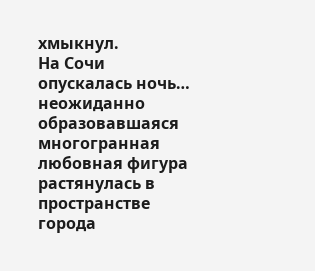хмыкнул.
На Сочи опускалась ночь… неожиданно образовавшаяся многогранная любовная фигура растянулась в пространстве города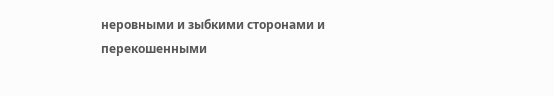неровными и зыбкими сторонами и перекошенными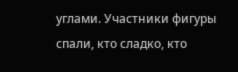углами. Участники фигуры спали, кто сладко, кто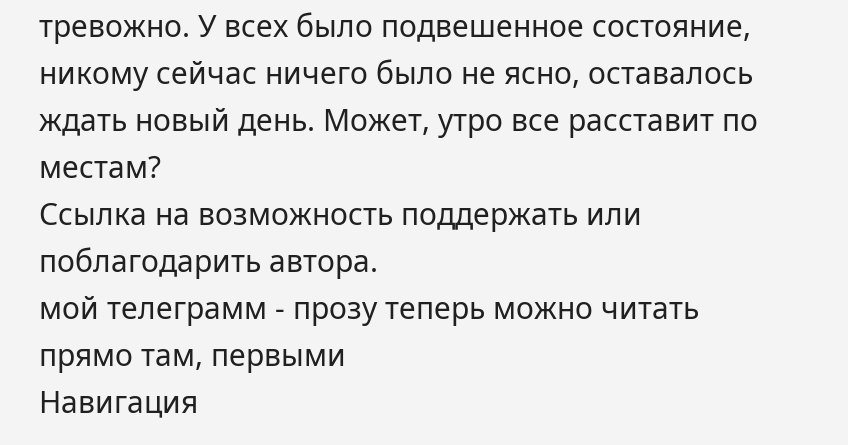тревожно. У всех было подвешенное состояние, никому сейчас ничего было не ясно, оставалось ждать новый день. Может, утро все расставит по местам?
Ссылка на возможность поддержать или поблагодарить автора.
мой телеграмм - прозу теперь можно читать прямо там, первыми
Навигация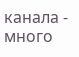канала - много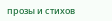прозы и стихов